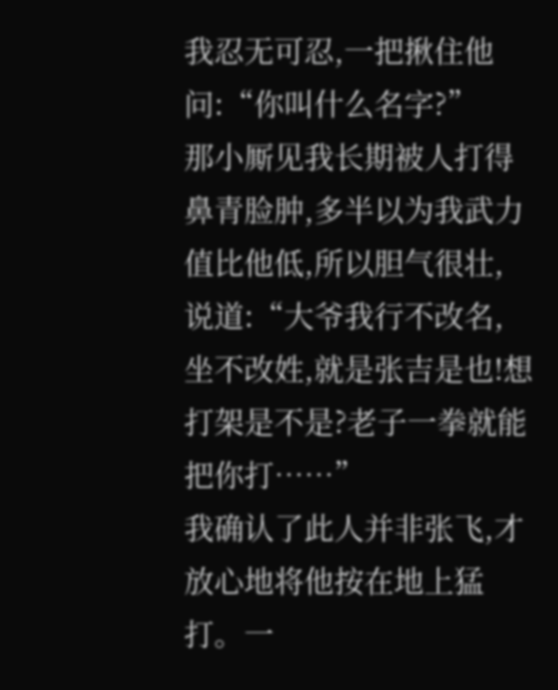我忍无可忍,一把揪住他问:“你叫什么名字?”
那小厮见我长期被人打得鼻青脸肿,多半以为我武力值比他低,所以胆气很壮,说道:“大爷我行不改名,坐不改姓,就是张吉是也!想打架是不是?老子一拳就能把你打……”
我确认了此人并非张飞,才放心地将他按在地上猛打。一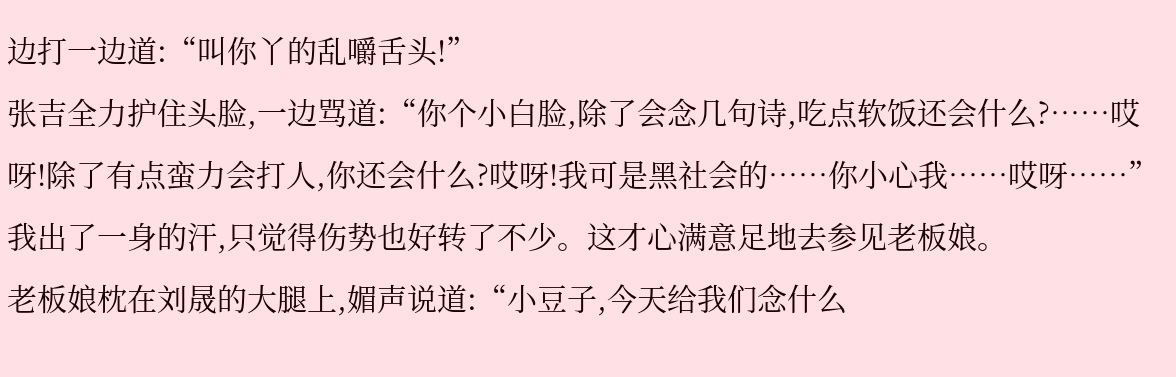边打一边道:“叫你丫的乱嚼舌头!”
张吉全力护住头脸,一边骂道:“你个小白脸,除了会念几句诗,吃点软饭还会什么?……哎呀!除了有点蛮力会打人,你还会什么?哎呀!我可是黑社会的……你小心我……哎呀……”
我出了一身的汗,只觉得伤势也好转了不少。这才心满意足地去参见老板娘。
老板娘枕在刘晟的大腿上,媚声说道:“小豆子,今天给我们念什么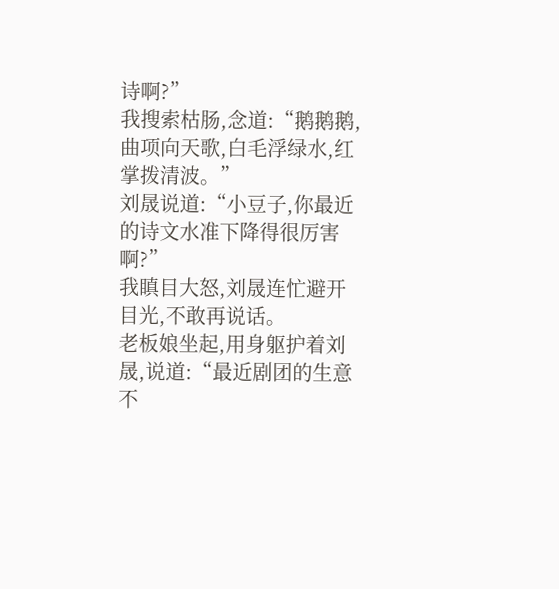诗啊?”
我搜索枯肠,念道:“鹅鹅鹅,曲项向天歌,白毛浮绿水,红掌拨清波。”
刘晟说道:“小豆子,你最近的诗文水准下降得很厉害啊?”
我瞋目大怒,刘晟连忙避开目光,不敢再说话。
老板娘坐起,用身躯护着刘晟,说道:“最近剧团的生意不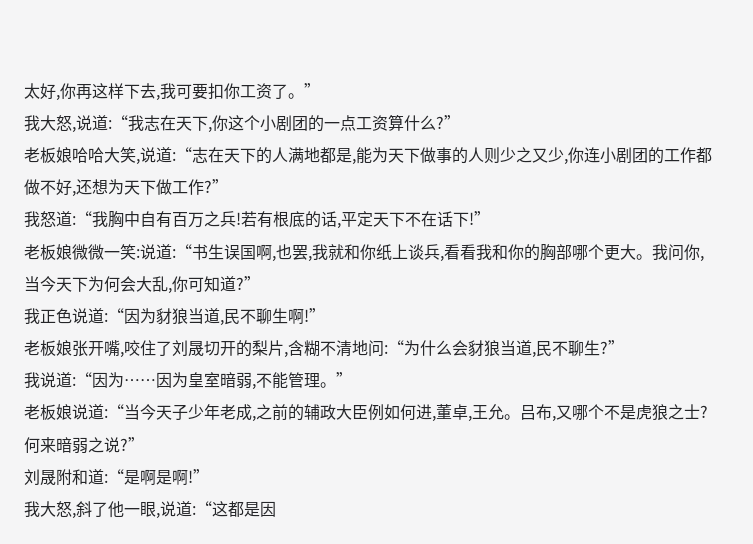太好,你再这样下去,我可要扣你工资了。”
我大怒,说道:“我志在天下,你这个小剧团的一点工资算什么?”
老板娘哈哈大笑,说道:“志在天下的人满地都是,能为天下做事的人则少之又少,你连小剧团的工作都做不好,还想为天下做工作?”
我怒道:“我胸中自有百万之兵!若有根底的话,平定天下不在话下!”
老板娘微微一笑:说道:“书生误国啊,也罢,我就和你纸上谈兵,看看我和你的胸部哪个更大。我问你,当今天下为何会大乱,你可知道?”
我正色说道:“因为豺狼当道,民不聊生啊!”
老板娘张开嘴,咬住了刘晟切开的梨片,含糊不清地问:“为什么会豺狼当道,民不聊生?”
我说道:“因为……因为皇室暗弱,不能管理。”
老板娘说道:“当今天子少年老成,之前的辅政大臣例如何进,董卓,王允。吕布,又哪个不是虎狼之士?何来暗弱之说?”
刘晟附和道:“是啊是啊!”
我大怒,斜了他一眼,说道:“这都是因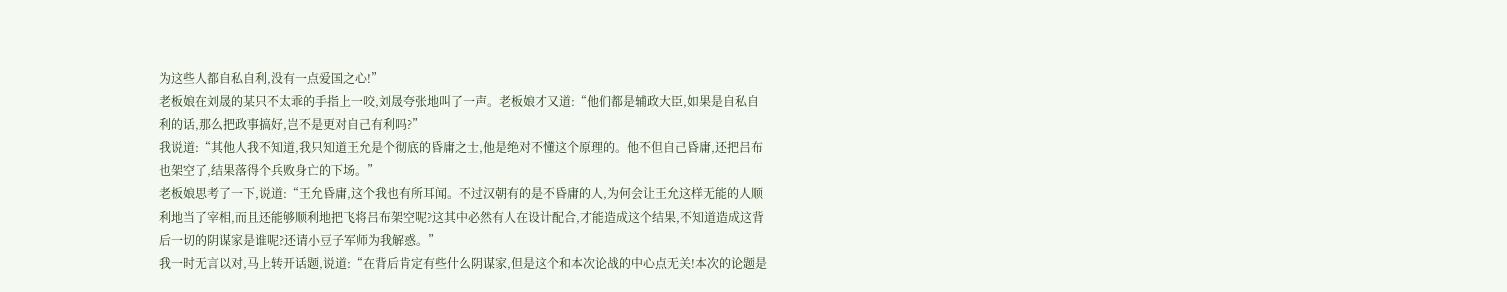为这些人都自私自利,没有一点爱国之心!”
老板娘在刘晟的某只不太乖的手指上一咬,刘晟夸张地叫了一声。老板娘才又道:“他们都是辅政大臣,如果是自私自利的话,那么把政事搞好,岂不是更对自己有利吗?”
我说道:“其他人我不知道,我只知道王允是个彻底的昏庸之士,他是绝对不懂这个原理的。他不但自己昏庸,还把吕布也架空了,结果落得个兵败身亡的下场。”
老板娘思考了一下,说道:“王允昏庸,这个我也有所耳闻。不过汉朝有的是不昏庸的人,为何会让王允这样无能的人顺利地当了宰相,而且还能够顺利地把飞将吕布架空呢?这其中必然有人在设计配合,才能造成这个结果,不知道造成这背后一切的阴谋家是谁呢?还请小豆子军师为我解惑。”
我一时无言以对,马上转开话题,说道:“在背后肯定有些什么阴谋家,但是这个和本次论战的中心点无关!本次的论题是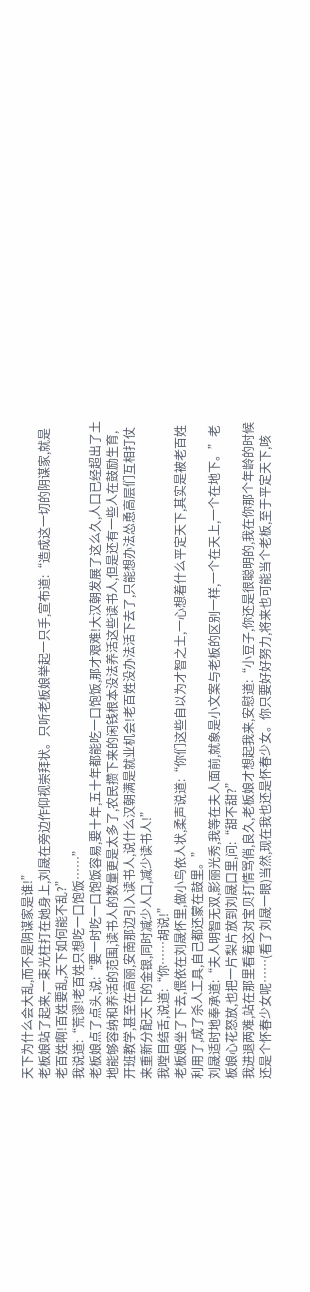天下为什么会大乱,而不是阴谋家是谁!”
老板娘站了起来,一束光柱打在她身上,刘晟在旁边作仰视崇拜状。只听老板娘举起一只手,宣布道:“造成这一切的阴谋家,就是老百姓啊!百姓要乱,天下如何能不乱?”
我说道:“荒谬!老百姓只想吃一口饱饭……”
老板娘点了点头,说:“要一时吃一口饱饭容易,要十年,五十年都能吃一口饱饭,那才艰难!大汉朝发展了这么久,人口已经超出了土地能够容纳和养活的范围,读书人的数量更是太多了,农民攒下来的闲钱根本没法养活这些读书人,但是还有一些人在鼓励生育,开班教学,甚至在高丽,安南那边引入读书人,说什么汉朝满是就业机会!老百姓没办法活下去了,只能想办法怂恿高层们互相打仗来重新分配天下的金银,同时减少人口,减少读书人!”
我嘡目结舌,说道:“你……胡说!”
老板娘坐了下去,偎依在刘晟怀里,做小鸟依人状,柔声说道:“你们这些自以为才智之士,一心想着什么平定天下,其实是被老百姓利用了,成了杀人工具,自己都还蒙在鼓里。”
刘晟适时地奉承道:“夫人明智无双,影丽光秀,我等在夫人面前,就象是小文案与老板的区别一样,一个在天上,一个在地下。”老板娘心花怒放,也把一片梨片放到刘晟口里,问:“甜不甜?”
我进退两难,站在那里看着这对宝贝打情骂俏,良久,老板娘才想起我来,安慰道:“小豆子,你还是很聪明的,我在你那个年龄的时候还是个怀春少女呢……(看了刘晟一眼)当然,现在我也还是怀春少女。你只要好好努力,将来也可能当个老板,至于平定天下,咳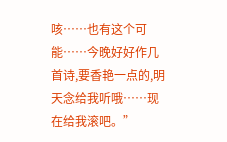咳……也有这个可能……今晚好好作几首诗,要香艳一点的,明天念给我听哦……现在给我滚吧。”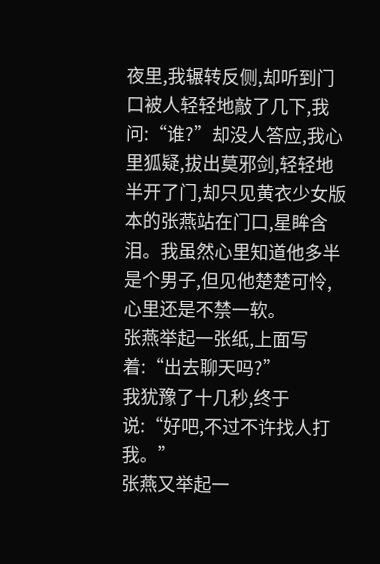夜里,我辗转反侧,却听到门口被人轻轻地敲了几下,我问:“谁?”却没人答应,我心里狐疑,拔出莫邪剑,轻轻地半开了门,却只见黄衣少女版本的张燕站在门口,星眸含泪。我虽然心里知道他多半是个男子,但见他楚楚可怜,心里还是不禁一软。
张燕举起一张纸,上面写着:“出去聊天吗?”
我犹豫了十几秒,终于说:“好吧,不过不许找人打我。”
张燕又举起一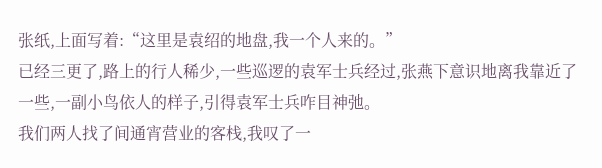张纸,上面写着:“这里是袁绍的地盘,我一个人来的。”
已经三更了,路上的行人稀少,一些巡逻的袁军士兵经过,张燕下意识地离我靠近了一些,一副小鸟依人的样子,引得袁军士兵咋目神弛。
我们两人找了间通宵营业的客栈,我叹了一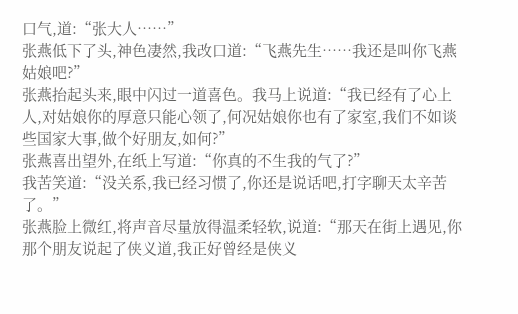口气,道:“张大人……”
张燕低下了头,神色凄然,我改口道:“飞燕先生……我还是叫你飞燕姑娘吧?”
张燕抬起头来,眼中闪过一道喜色。我马上说道:“我已经有了心上人,对姑娘你的厚意只能心领了,何况姑娘你也有了家室,我们不如谈些国家大事,做个好朋友,如何?”
张燕喜出望外,在纸上写道:“你真的不生我的气了?”
我苦笑道:“没关系,我已经习惯了,你还是说话吧,打字聊天太辛苦了。”
张燕脸上微红,将声音尽量放得温柔轻软,说道:“那天在街上遇见,你那个朋友说起了侠义道,我正好曾经是侠义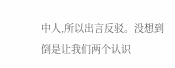中人,所以出言反驳。没想到倒是让我们两个认识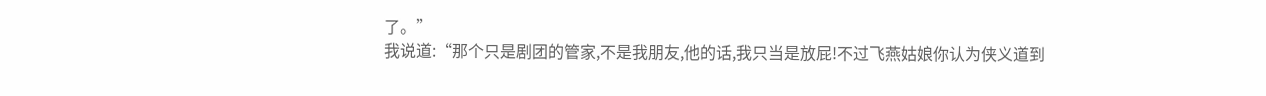了。”
我说道:“那个只是剧团的管家,不是我朋友,他的话,我只当是放屁!不过飞燕姑娘你认为侠义道到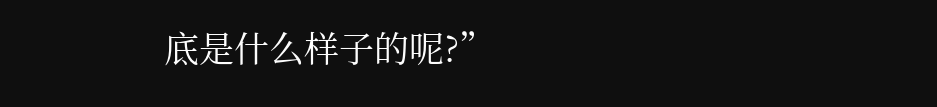底是什么样子的呢?”